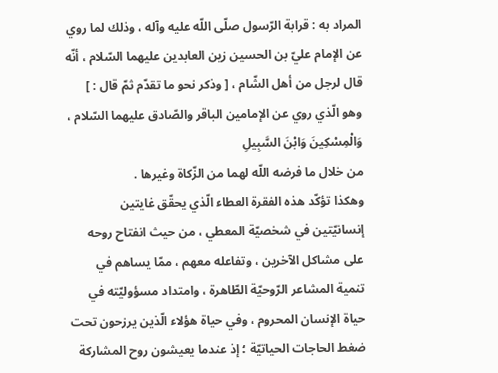المراد به : قرابة الرّسول صلّى اللّه عليه وآله ، وذلك لما روي عن الإمام عليّ بن الحسين زين العابدين عليهما السّلام ، أنّه قال لرجل من أهل الشّام ، [ وذكر نحو ما تقدّم ثمّ قال : ]
وهو الّذي روي عن الإمامين الباقر والصّادق عليهما السّلام ،
وَالْمِسْكِينَ وَابْنَ السَّبِيلِ
من خلال ما فرضه اللّه لهما من الزّكاة وغيرها .
وهكذا تؤكّد هذه الفقرة العطاء الّذي يحقّق غايتين إنسانيّتين في شخصيّة المعطي ، من حيث انفتاح روحه على مشاكل الآخرين ، وتفاعله معهم ، ممّا يساهم في تنمية المشاعر الرّوحيّة الطّاهرة ، وامتداد مسؤوليّته في حياة الإنسان المحروم ، وفي حياة هؤلاء الّذين يرزحون تحت ضغط الحاجات الحياتيّة ؛ إذ عندما يعيشون روح المشاركة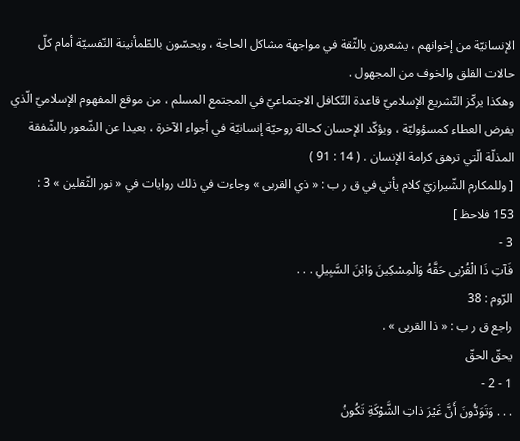الإنسانيّة من إخوانهم ، يشعرون بالثّقة في مواجهة مشاكل الحاجة ، ويحسّون بالطّمأنينة النّفسيّة أمام كلّ حالات القلق والخوف من المجهول .
وهكذا يركّز التّشريع الإسلاميّ قاعدة التّكافل الاجتماعيّ في المجتمع المسلم ، من موقع المفهوم الإسلاميّ الّذي يفرض العطاء كمسؤوليّة ، ويؤكّد الإحسان كحالة روحيّة إنسانيّة في أجواء الآخرة ، بعيدا عن الشّعور بالشّفقة المذلّة الّتي ترهق كرامة الإنسان . ( 14 : 91 )
[ وللمكارم الشّيرازيّ كلام يأتي في ق ر ب : « ذي القربى » وجاءت في ذلك روايات في « نور الثّقلين » 3 :
153 فلاحظ ]
3 -
فَآتِ ذَا الْقُرْبى حَقَّهُ وَالْمِسْكِينَ وَابْنَ السَّبِيلِ . . .
الرّوم : 38
راجع ق ر ب : « ذا القربى » .
يحقّ الحقّ
1 - 2 -
. . . وَتَوَدُّونَ أَنَّ غَيْرَ ذاتِ الشَّوْكَةِ تَكُونُ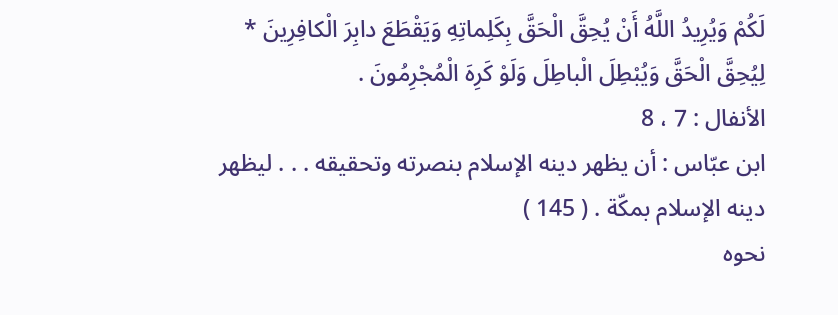لَكُمْ وَيُرِيدُ اللَّهُ أَنْ يُحِقَّ الْحَقَّ بِكَلِماتِهِ وَيَقْطَعَ دابِرَ الْكافِرِينَ * لِيُحِقَّ الْحَقَّ وَيُبْطِلَ الْباطِلَ وَلَوْ كَرِهَ الْمُجْرِمُونَ .
الأنفال : 7 ، 8
ابن عبّاس : أن يظهر دينه الإسلام بنصرته وتحقيقه . . . ليظهر دينه الإسلام بمكّة . ( 145 )
نحوه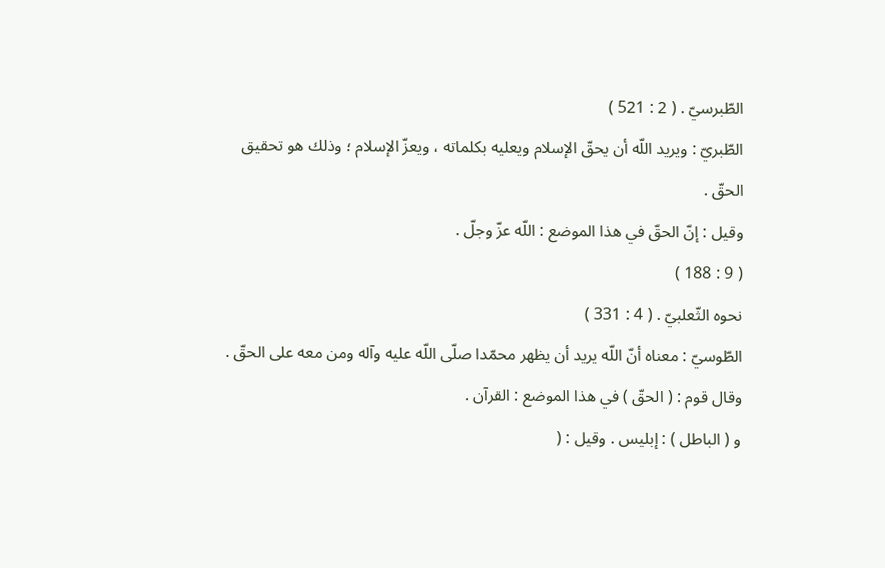الطّبرسيّ . ( 2 : 521 )
الطّبريّ : ويريد اللّه أن يحقّ الإسلام ويعليه بكلماته ، ويعزّ الإسلام ؛ وذلك هو تحقيق الحقّ .
وقيل : إنّ الحقّ في هذا الموضع : اللّه عزّ وجلّ .
( 9 : 188 )
نحوه الثّعلبيّ . ( 4 : 331 )
الطّوسيّ : معناه أنّ اللّه يريد أن يظهر محمّدا صلّى اللّه عليه وآله ومن معه على الحقّ .
وقال قوم : ( الحقّ ) في هذا الموضع : القرآن .
و ( الباطل ) : إبليس . وقيل : (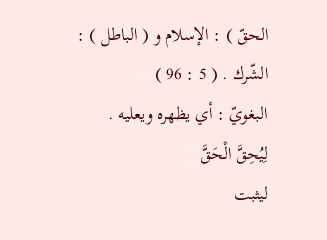الحقّ ) : الإسلام و ( الباطل ) :
الشّرك . ( 5 : 96 )
البغويّ : أي يظهره ويعليه .
لِيُحِقَّ الْحَقَّ
ليثبت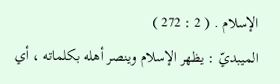الإسلام . ( 2 : 272 )
الميبديّ : يظهر الإسلام وينصر أهله بكلماته ، أي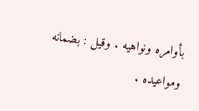بأوامره ونواهيه . وقيل : بضمانه ومواعيده .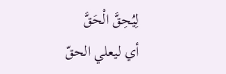لِيُحِقَّ الْحَقَّ
أي ليعلي الحقّ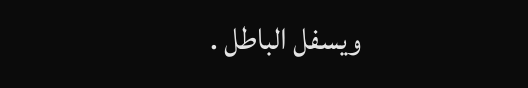ويسفل الباطل .